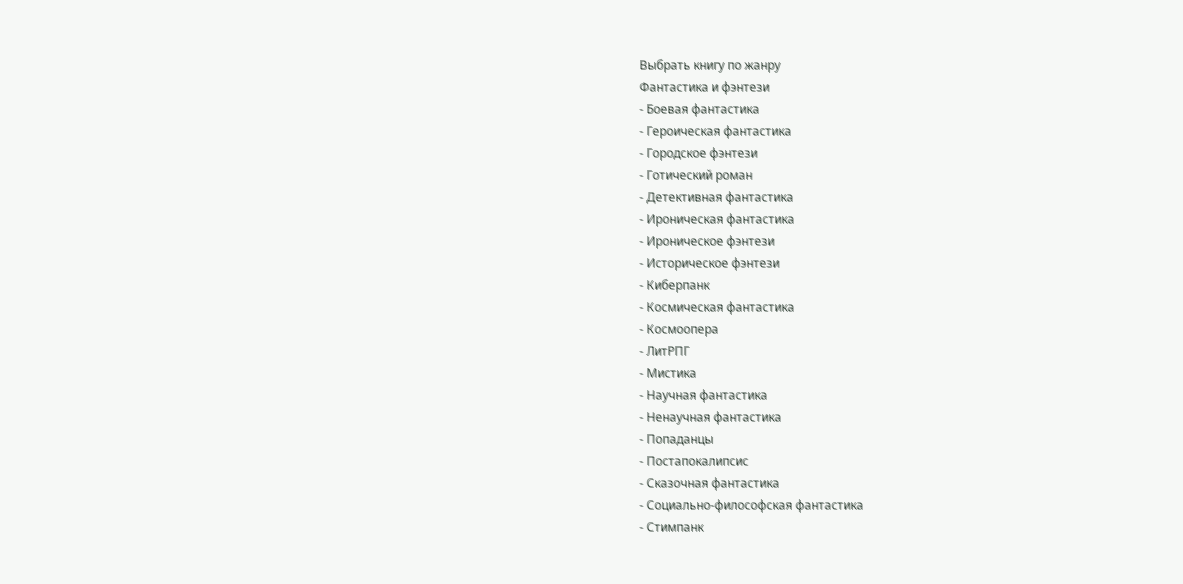Выбрать книгу по жанру
Фантастика и фэнтези
- Боевая фантастика
- Героическая фантастика
- Городское фэнтези
- Готический роман
- Детективная фантастика
- Ироническая фантастика
- Ироническое фэнтези
- Историческое фэнтези
- Киберпанк
- Космическая фантастика
- Космоопера
- ЛитРПГ
- Мистика
- Научная фантастика
- Ненаучная фантастика
- Попаданцы
- Постапокалипсис
- Сказочная фантастика
- Социально-философская фантастика
- Стимпанк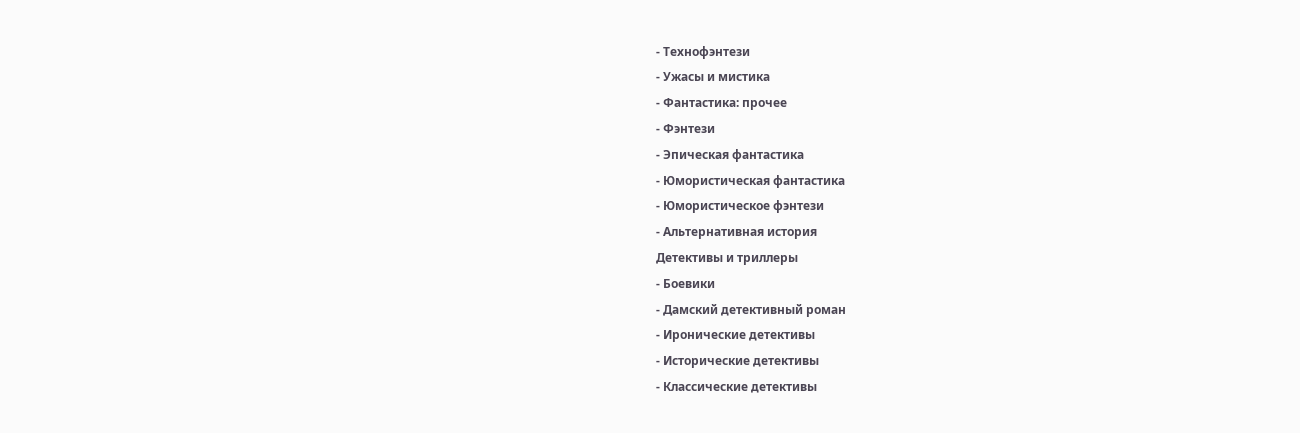- Технофэнтези
- Ужасы и мистика
- Фантастика: прочее
- Фэнтези
- Эпическая фантастика
- Юмористическая фантастика
- Юмористическое фэнтези
- Альтернативная история
Детективы и триллеры
- Боевики
- Дамский детективный роман
- Иронические детективы
- Исторические детективы
- Классические детективы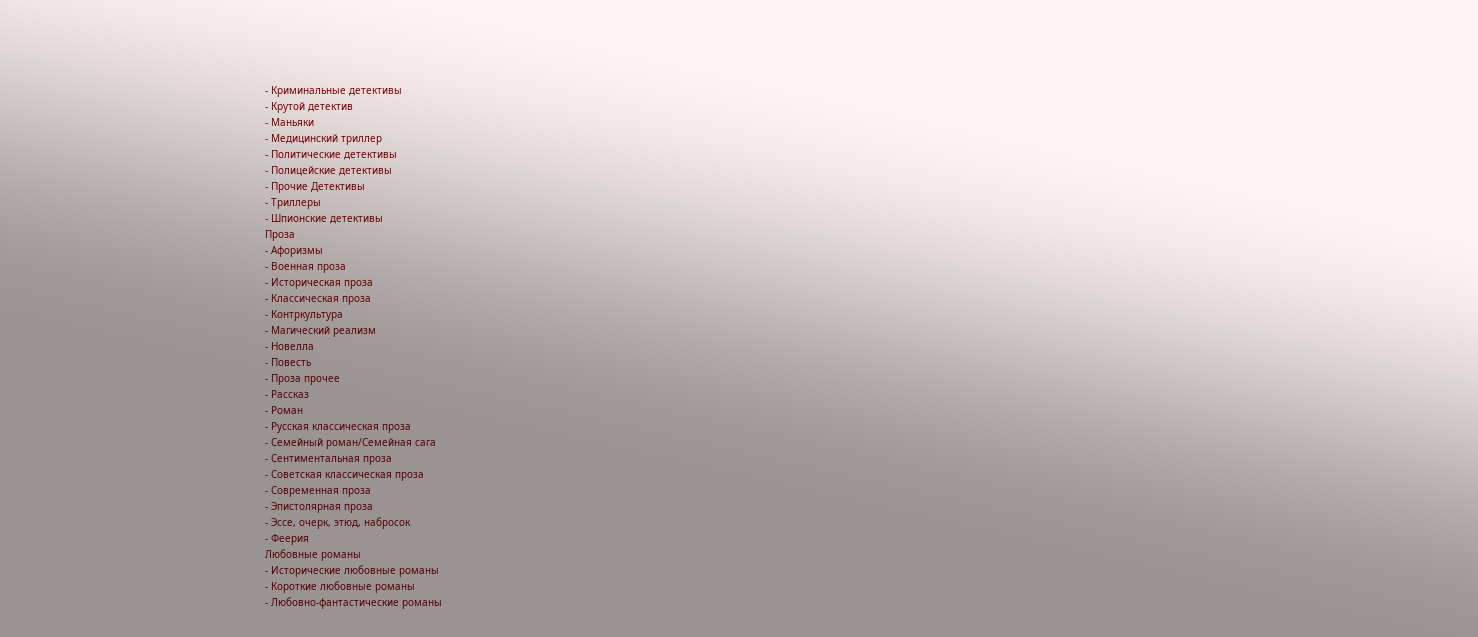- Криминальные детективы
- Крутой детектив
- Маньяки
- Медицинский триллер
- Политические детективы
- Полицейские детективы
- Прочие Детективы
- Триллеры
- Шпионские детективы
Проза
- Афоризмы
- Военная проза
- Историческая проза
- Классическая проза
- Контркультура
- Магический реализм
- Новелла
- Повесть
- Проза прочее
- Рассказ
- Роман
- Русская классическая проза
- Семейный роман/Семейная сага
- Сентиментальная проза
- Советская классическая проза
- Современная проза
- Эпистолярная проза
- Эссе, очерк, этюд, набросок
- Феерия
Любовные романы
- Исторические любовные романы
- Короткие любовные романы
- Любовно-фантастические романы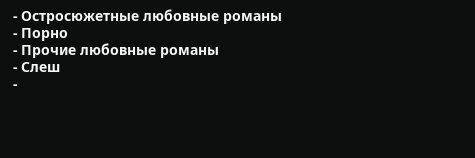- Остросюжетные любовные романы
- Порно
- Прочие любовные романы
- Слеш
-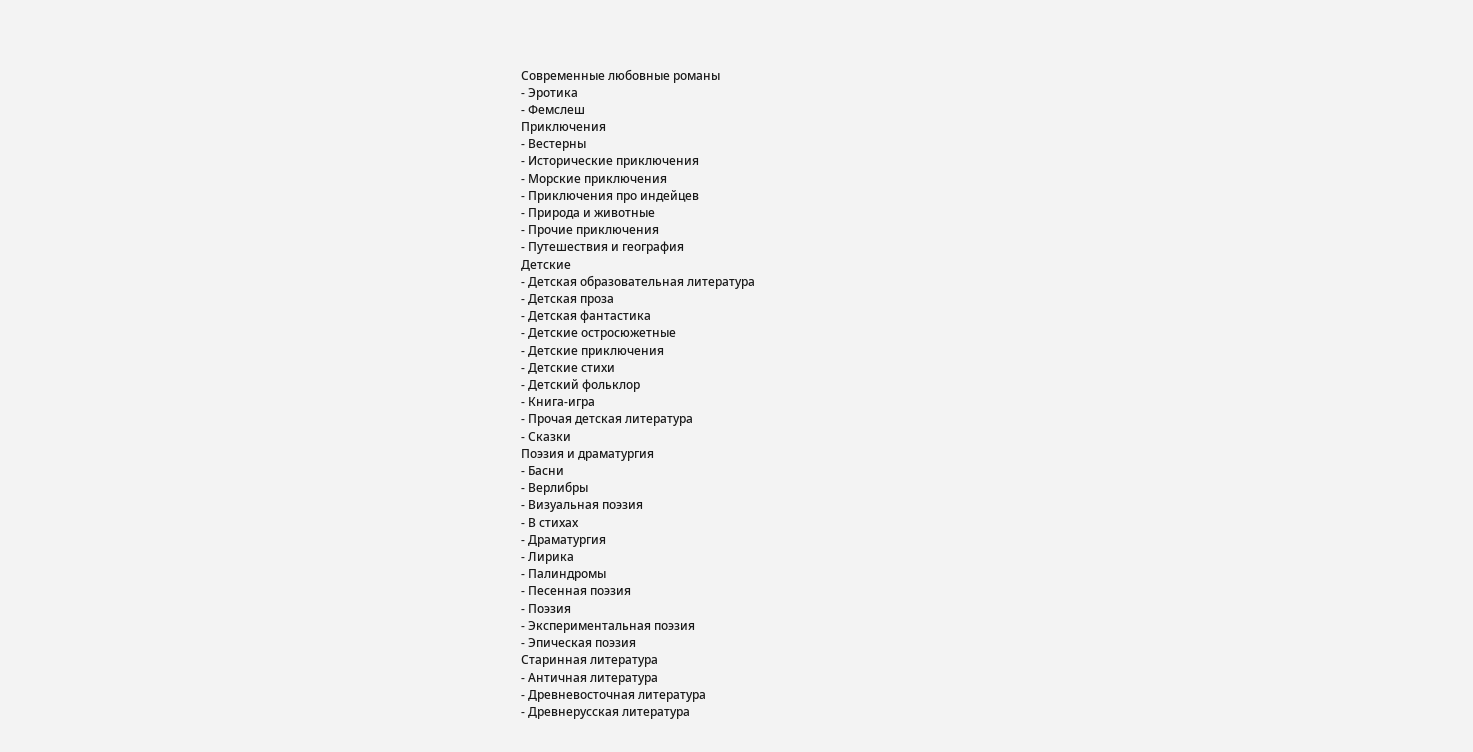Современные любовные романы
- Эротика
- Фемслеш
Приключения
- Вестерны
- Исторические приключения
- Морские приключения
- Приключения про индейцев
- Природа и животные
- Прочие приключения
- Путешествия и география
Детские
- Детская образовательная литература
- Детская проза
- Детская фантастика
- Детские остросюжетные
- Детские приключения
- Детские стихи
- Детский фольклор
- Книга-игра
- Прочая детская литература
- Сказки
Поэзия и драматургия
- Басни
- Верлибры
- Визуальная поэзия
- В стихах
- Драматургия
- Лирика
- Палиндромы
- Песенная поэзия
- Поэзия
- Экспериментальная поэзия
- Эпическая поэзия
Старинная литература
- Античная литература
- Древневосточная литература
- Древнерусская литература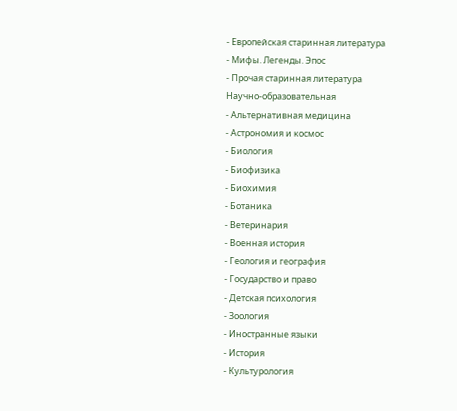- Европейская старинная литература
- Мифы. Легенды. Эпос
- Прочая старинная литература
Научно-образовательная
- Альтернативная медицина
- Астрономия и космос
- Биология
- Биофизика
- Биохимия
- Ботаника
- Ветеринария
- Военная история
- Геология и география
- Государство и право
- Детская психология
- Зоология
- Иностранные языки
- История
- Культурология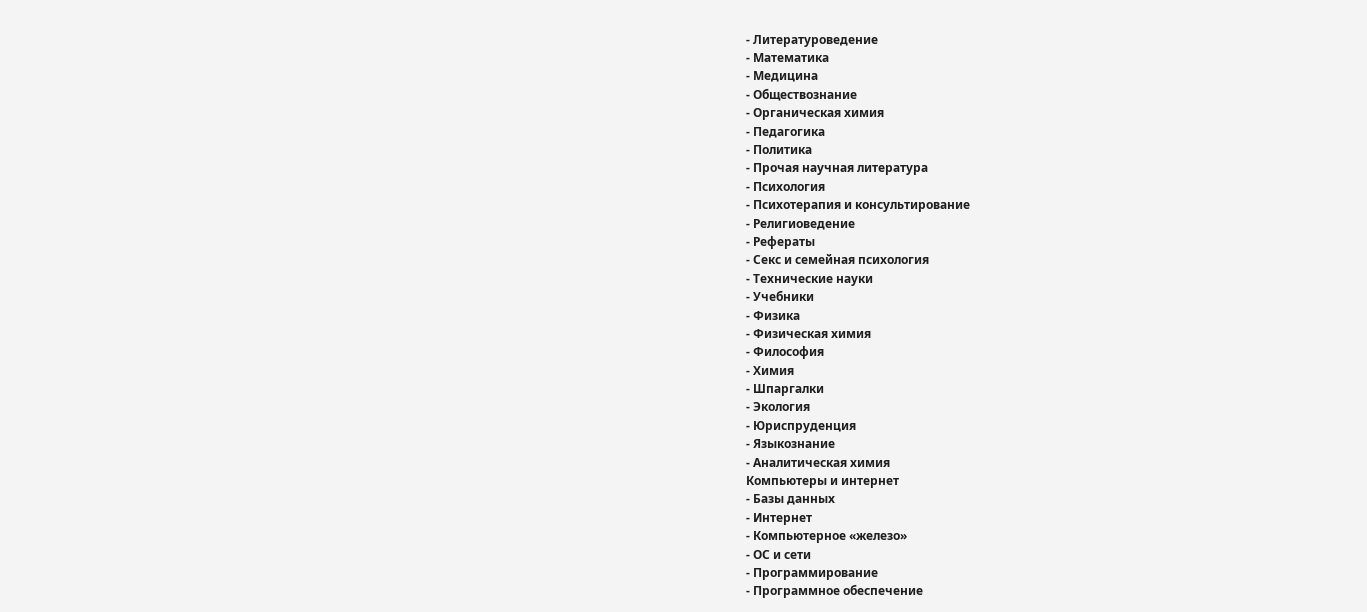- Литературоведение
- Математика
- Медицина
- Обществознание
- Органическая химия
- Педагогика
- Политика
- Прочая научная литература
- Психология
- Психотерапия и консультирование
- Религиоведение
- Рефераты
- Секс и семейная психология
- Технические науки
- Учебники
- Физика
- Физическая химия
- Философия
- Химия
- Шпаргалки
- Экология
- Юриспруденция
- Языкознание
- Аналитическая химия
Компьютеры и интернет
- Базы данных
- Интернет
- Компьютерное «железо»
- ОС и сети
- Программирование
- Программное обеспечение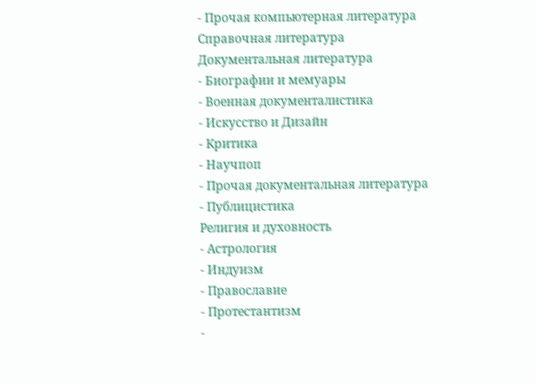- Прочая компьютерная литература
Справочная литература
Документальная литература
- Биографии и мемуары
- Военная документалистика
- Искусство и Дизайн
- Критика
- Научпоп
- Прочая документальная литература
- Публицистика
Религия и духовность
- Астрология
- Индуизм
- Православие
- Протестантизм
-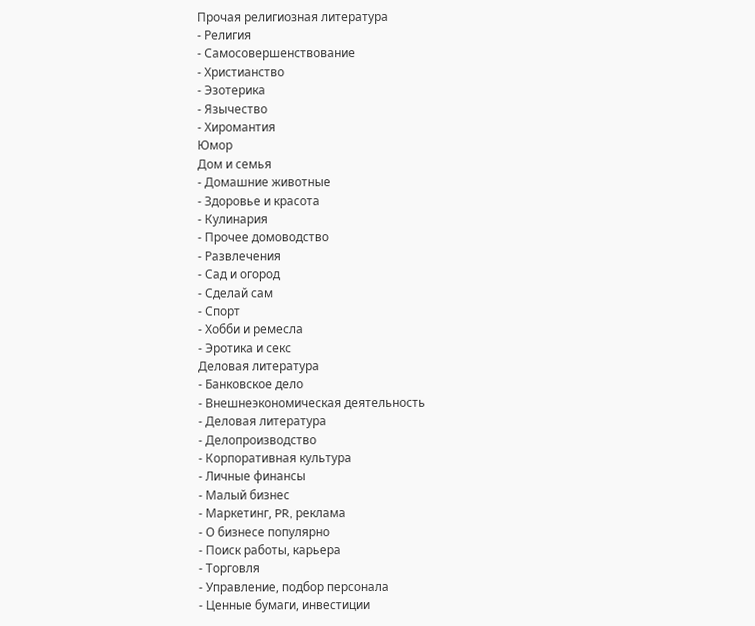Прочая религиозная литература
- Религия
- Самосовершенствование
- Христианство
- Эзотерика
- Язычество
- Хиромантия
Юмор
Дом и семья
- Домашние животные
- Здоровье и красота
- Кулинария
- Прочее домоводство
- Развлечения
- Сад и огород
- Сделай сам
- Спорт
- Хобби и ремесла
- Эротика и секс
Деловая литература
- Банковское дело
- Внешнеэкономическая деятельность
- Деловая литература
- Делопроизводство
- Корпоративная культура
- Личные финансы
- Малый бизнес
- Маркетинг, PR, реклама
- О бизнесе популярно
- Поиск работы, карьера
- Торговля
- Управление, подбор персонала
- Ценные бумаги, инвестиции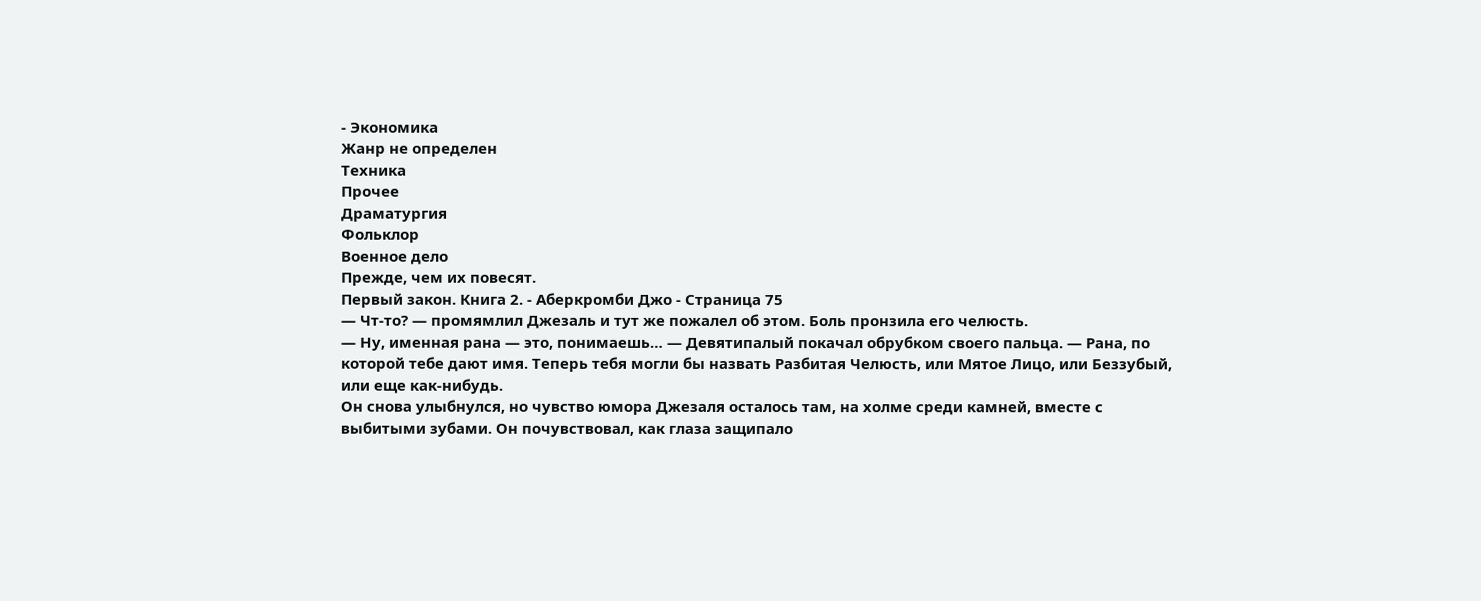- Экономика
Жанр не определен
Техника
Прочее
Драматургия
Фольклор
Военное дело
Прежде, чем их повесят.
Первый закон. Книга 2. - Аберкромби Джо - Страница 75
— Чт-то? — промямлил Джезаль и тут же пожалел об этом. Боль пронзила его челюсть.
— Ну, именная рана — это, понимаешь… — Девятипалый покачал обрубком своего пальца. — Рана, по которой тебе дают имя. Теперь тебя могли бы назвать Разбитая Челюсть, или Мятое Лицо, или Беззубый, или еще как-нибудь.
Он снова улыбнулся, но чувство юмора Джезаля осталось там, на холме среди камней, вместе с выбитыми зубами. Он почувствовал, как глаза защипало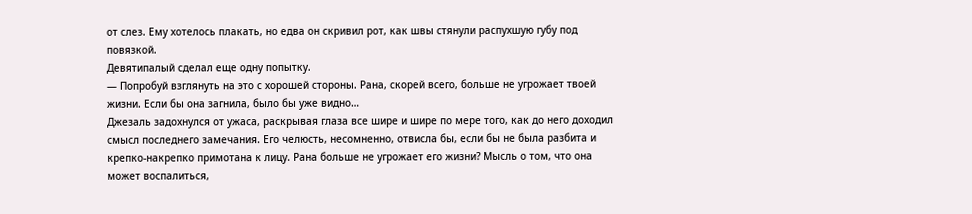от слез. Ему хотелось плакать, но едва он скривил рот, как швы стянули распухшую губу под повязкой.
Девятипалый сделал еще одну попытку.
— Попробуй взглянуть на это с хорошей стороны. Рана, скорей всего, больше не угрожает твоей жизни. Если бы она загнила, было бы уже видно…
Джезаль задохнулся от ужаса, раскрывая глаза все шире и шире по мере того, как до него доходил смысл последнего замечания. Его челюсть, несомненно, отвисла бы, если бы не была разбита и крепко-накрепко примотана к лицу. Рана больше не угрожает его жизни? Мысль о том, что она может воспалиться,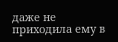даже не приходила ему в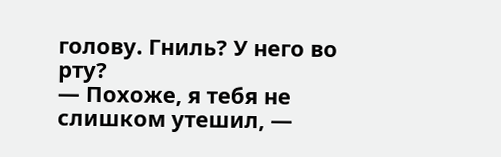голову. Гниль? У него во рту?
— Похоже, я тебя не слишком утешил, —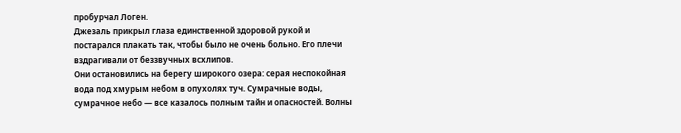пробурчал Логен.
Джезаль прикрыл глаза единственной здоровой рукой и постарался плакать так, чтобы было не очень больно. Его плечи вздрагивали от беззвучных всхлипов.
Они остановились на берегу широкого озера: серая неспокойная вода под хмурым небом в опухолях туч. Сумрачные воды, сумрачное небо — все казалось полным тайн и опасностей. Волны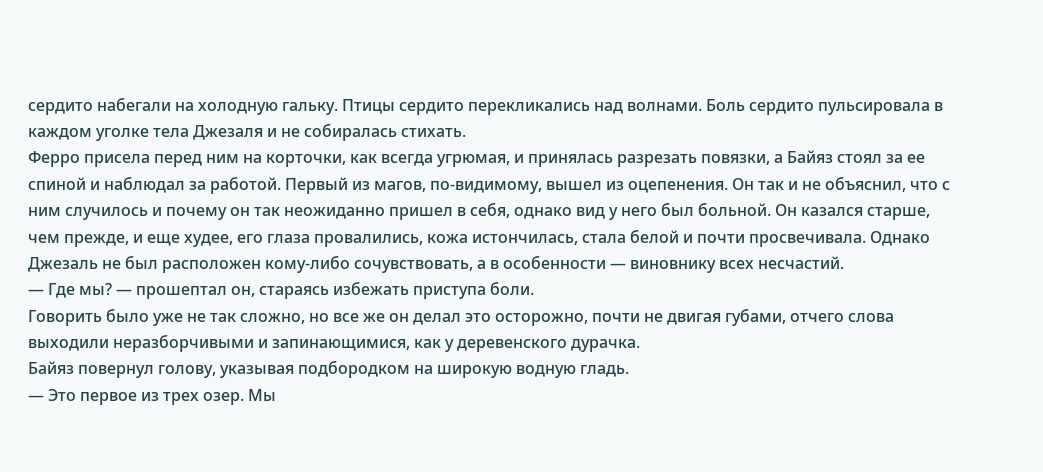сердито набегали на холодную гальку. Птицы сердито перекликались над волнами. Боль сердито пульсировала в каждом уголке тела Джезаля и не собиралась стихать.
Ферро присела перед ним на корточки, как всегда угрюмая, и принялась разрезать повязки, а Байяз стоял за ее спиной и наблюдал за работой. Первый из магов, по-видимому, вышел из оцепенения. Он так и не объяснил, что с ним случилось и почему он так неожиданно пришел в себя, однако вид у него был больной. Он казался старше, чем прежде, и еще худее, его глаза провалились, кожа истончилась, стала белой и почти просвечивала. Однако Джезаль не был расположен кому-либо сочувствовать, а в особенности — виновнику всех несчастий.
— Где мы? — прошептал он, стараясь избежать приступа боли.
Говорить было уже не так сложно, но все же он делал это осторожно, почти не двигая губами, отчего слова выходили неразборчивыми и запинающимися, как у деревенского дурачка.
Байяз повернул голову, указывая подбородком на широкую водную гладь.
— Это первое из трех озер. Мы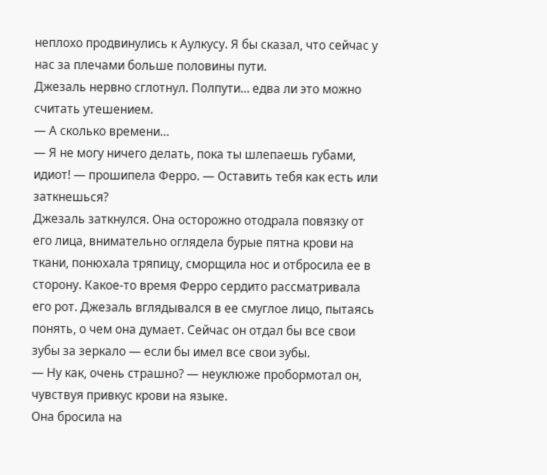неплохо продвинулись к Аулкусу. Я бы сказал, что сейчас у нас за плечами больше половины пути.
Джезаль нервно сглотнул. Полпути… едва ли это можно считать утешением.
— А сколько времени…
— Я не могу ничего делать, пока ты шлепаешь губами, идиот! — прошипела Ферро. — Оставить тебя как есть или заткнешься?
Джезаль заткнулся. Она осторожно отодрала повязку от его лица, внимательно оглядела бурые пятна крови на ткани, понюхала тряпицу, сморщила нос и отбросила ее в сторону. Какое-то время Ферро сердито рассматривала его рот. Джезаль вглядывался в ее смуглое лицо, пытаясь понять, о чем она думает. Сейчас он отдал бы все свои зубы за зеркало — если бы имел все свои зубы.
— Ну как, очень страшно? — неуклюже пробормотал он, чувствуя привкус крови на языке.
Она бросила на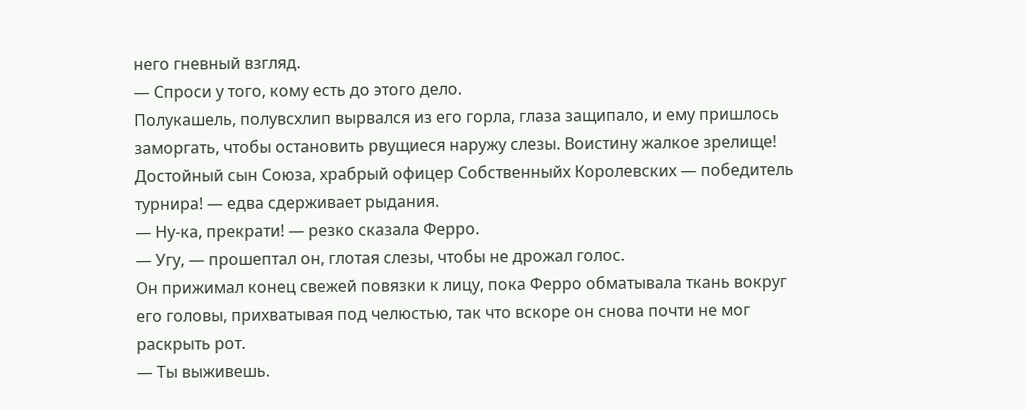него гневный взгляд.
— Спроси у того, кому есть до этого дело.
Полукашель, полувсхлип вырвался из его горла, глаза защипало, и ему пришлось заморгать, чтобы остановить рвущиеся наружу слезы. Воистину жалкое зрелище! Достойный сын Союза, храбрый офицер Собственныйх Королевских — победитель турнира! — едва сдерживает рыдания.
— Ну-ка, прекрати! — резко сказала Ферро.
— Угу, — прошептал он, глотая слезы, чтобы не дрожал голос.
Он прижимал конец свежей повязки к лицу, пока Ферро обматывала ткань вокруг его головы, прихватывая под челюстью, так что вскоре он снова почти не мог раскрыть рот.
— Ты выживешь.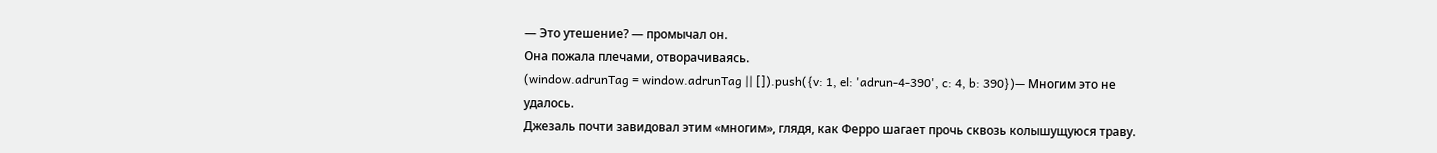— Это утешение? — промычал он.
Она пожала плечами, отворачиваясь.
(window.adrunTag = window.adrunTag || []).push({v: 1, el: 'adrun-4-390', c: 4, b: 390})— Многим это не удалось.
Джезаль почти завидовал этим «многим», глядя, как Ферро шагает прочь сквозь колышущуюся траву.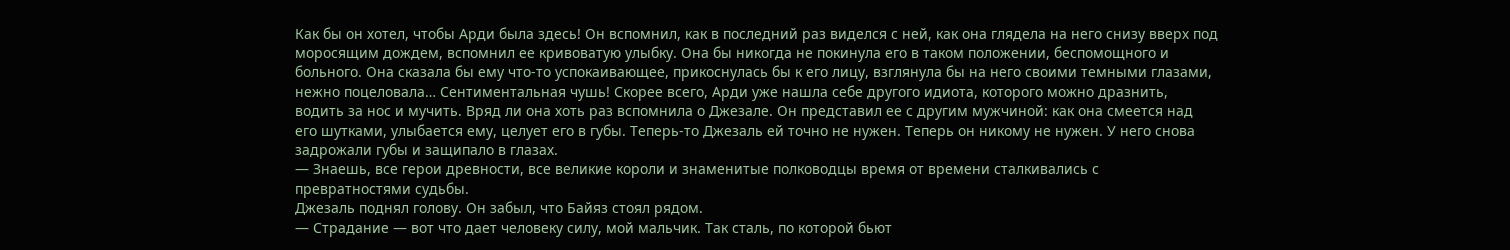Как бы он хотел, чтобы Арди была здесь! Он вспомнил, как в последний раз виделся с ней, как она глядела на него снизу вверх под моросящим дождем, вспомнил ее кривоватую улыбку. Она бы никогда не покинула его в таком положении, беспомощного и больного. Она сказала бы ему что-то успокаивающее, прикоснулась бы к его лицу, взглянула бы на него своими темными глазами, нежно поцеловала… Сентиментальная чушь! Скорее всего, Арди уже нашла себе другого идиота, которого можно дразнить, водить за нос и мучить. Вряд ли она хоть раз вспомнила о Джезале. Он представил ее с другим мужчиной: как она смеется над его шутками, улыбается ему, целует его в губы. Теперь-то Джезаль ей точно не нужен. Теперь он никому не нужен. У него снова задрожали губы и защипало в глазах.
— Знаешь, все герои древности, все великие короли и знаменитые полководцы время от времени сталкивались с превратностями судьбы.
Джезаль поднял голову. Он забыл, что Байяз стоял рядом.
— Страдание — вот что дает человеку силу, мой мальчик. Так сталь, по которой бьют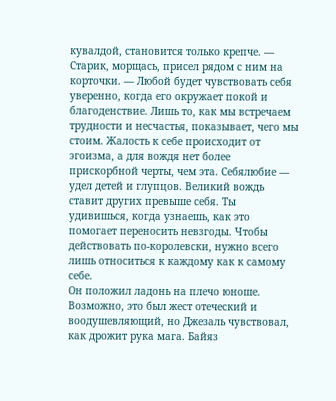кувалдой, становится только крепче. — Старик, морщась, присел рядом с ним на корточки. — Любой будет чувствовать себя уверенно, когда его окружает покой и благоденствие. Лишь то, как мы встречаем трудности и несчастья, показывает, чего мы стоим. Жалость к себе происходит от эгоизма, а для вождя нет более прискорбной черты, чем эта. Себялюбие — удел детей и глупцов. Великий вождь ставит других превыше себя. Ты удивишься, когда узнаешь, как это помогает переносить невзгоды. Чтобы действовать по-королевски, нужно всего лишь относиться к каждому как к самому себе.
Он положил ладонь на плечо юноше. Возможно, это был жест отеческий и воодушевляющий, но Джезаль чувствовал, как дрожит рука мага. Байяз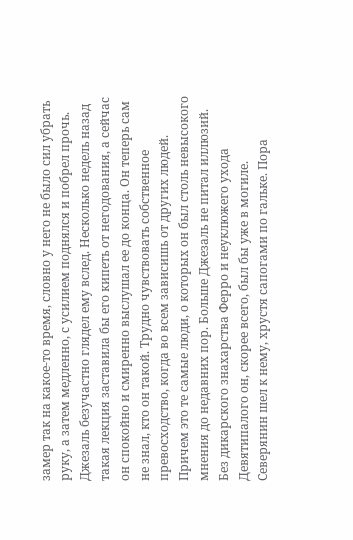замер так на какое-то время, словно у него не было сил убрать руку, а затем медленно, с усилием поднялся и побрел прочь.
Джезаль безучастно глядел ему вслед. Несколько недель назад такая лекция заставила бы его кипеть от негодования, а сейчас он спокойно и смиренно выслушал ее до конца. Он теперь сам не знал, кто он такой. Трудно чувствовать собственное превосходство, когда во всем зависишь от других людей. Причем это те самые люди, о которых он был столь невысокого мнения до недавних пор. Больше Джезаль не питал иллюзий. Без дикарского знахарства Ферро и неуклюжего ухода Девятипалого он, скорее всего, был бы уже в могиле.
Северянин шел к нему, хрустя сапогами по гальке. Пора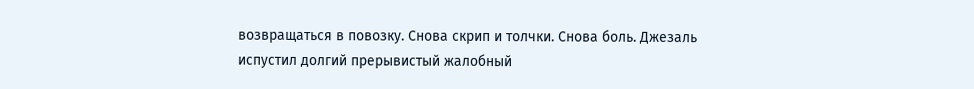возвращаться в повозку. Снова скрип и толчки. Снова боль. Джезаль испустил долгий прерывистый жалобный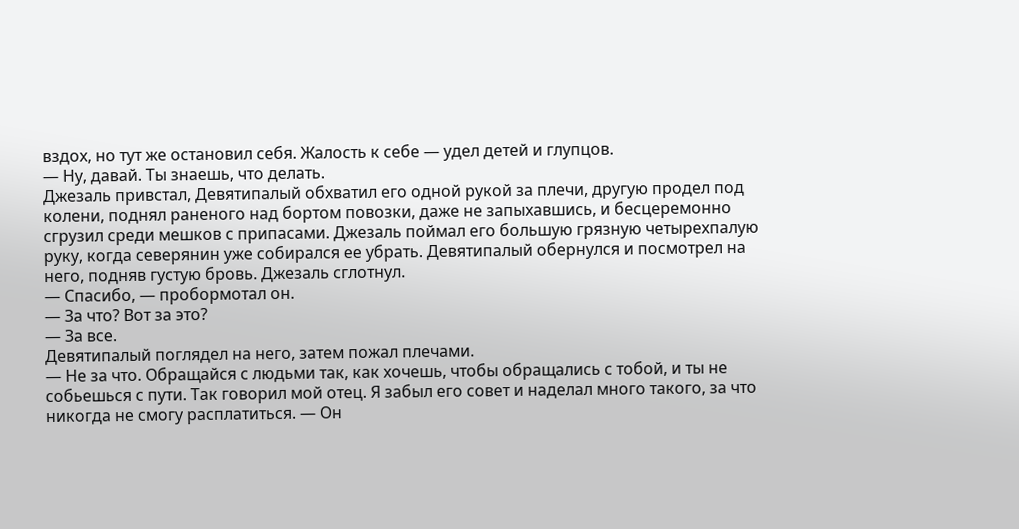вздох, но тут же остановил себя. Жалость к себе — удел детей и глупцов.
— Ну, давай. Ты знаешь, что делать.
Джезаль привстал, Девятипалый обхватил его одной рукой за плечи, другую продел под колени, поднял раненого над бортом повозки, даже не запыхавшись, и бесцеремонно сгрузил среди мешков с припасами. Джезаль поймал его большую грязную четырехпалую руку, когда северянин уже собирался ее убрать. Девятипалый обернулся и посмотрел на него, подняв густую бровь. Джезаль сглотнул.
— Спасибо, — пробормотал он.
— За что? Вот за это?
— За все.
Девятипалый поглядел на него, затем пожал плечами.
— Не за что. Обращайся с людьми так, как хочешь, чтобы обращались с тобой, и ты не собьешься с пути. Так говорил мой отец. Я забыл его совет и наделал много такого, за что никогда не смогу расплатиться. — Он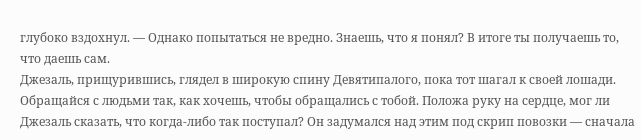глубоко вздохнул. — Однако попытаться не вредно. Знаешь, что я понял? В итоге ты получаешь то, что даешь сам.
Джезаль, прищурившись, глядел в широкую спину Девятипалого, пока тот шагал к своей лошади. Обращайся с людьми так, как хочешь, чтобы обращались с тобой. Положа руку на сердце, мог ли Джезаль сказать, что когда-либо так поступал? Он задумался над этим под скрип повозки — сначала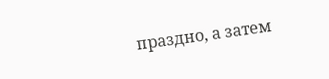праздно, а затем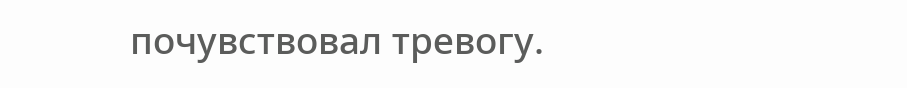почувствовал тревогу.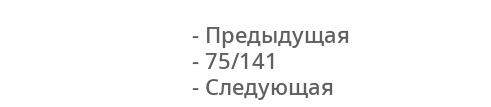- Предыдущая
- 75/141
- Следующая